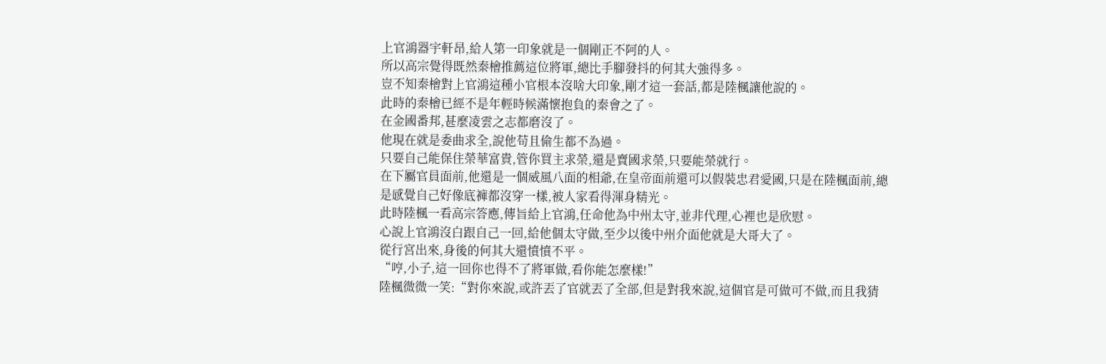上官鴻器宇軒昂,給人第一印象就是一個剛正不阿的人。
所以高宗覺得既然秦檜推薦這位將軍,總比手腳發抖的何其大強得多。
豈不知秦檜對上官鴻這種小官根本沒啥大印象,剛才這一套話,都是陸楓讓他說的。
此時的秦檜已經不是年輕時候滿懷抱負的秦會之了。
在金國番邦,甚麼凌雲之志都磨沒了。
他現在就是委曲求全,說他苟且偷生都不為過。
只要自己能保住榮華富貴,管你買主求榮,還是賣國求榮,只要能榮就行。
在下屬官員面前,他還是一個威風八面的相爺,在皇帝面前還可以假裝忠君愛國,只是在陸楓面前,總是感覺自己好像底褲都沒穿一樣,被人家看得渾身精光。
此時陸楓一看高宗答應,傳旨給上官鴻,任命他為中州太守,並非代理,心裡也是欣慰。
心說上官鴻沒白跟自己一回,給他個太守做,至少以後中州介面他就是大哥大了。
從行宮出來,身後的何其大還憤憤不平。
“哼,小子,這一回你也得不了將軍做,看你能怎麼樣!”
陸楓微微一笑:“對你來說,或許丟了官就丟了全部,但是對我來說,這個官是可做可不做,而且我猜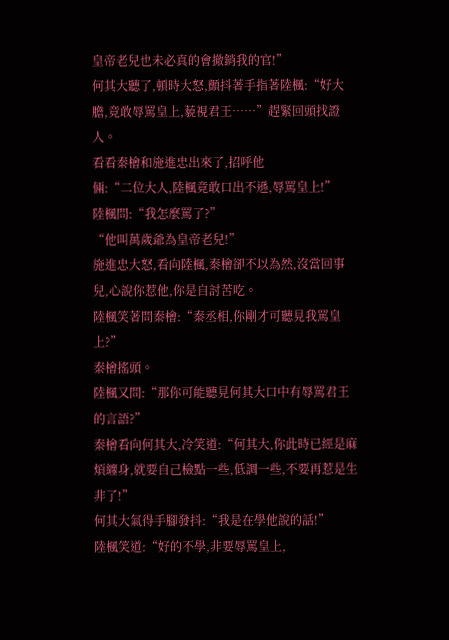皇帝老兒也未必真的會撤銷我的官!”
何其大聽了,頓時大怒,顫抖著手指著陸楓:“好大膽,竟敢辱罵皇上,藐視君王……”趕緊回頭找證人。
看看秦檜和施進忠出來了,招呼他
倆:“二位大人,陸楓竟敢口出不遜,辱罵皇上!”
陸楓問:“我怎麼罵了?”
“他叫萬歲爺為皇帝老兒!”
施進忠大怒,看向陸楓,秦檜卻不以為然,沒當回事兒,心說你惹他,你是自討苦吃。
陸楓笑著問秦檜:“秦丞相,你剛才可聽見我罵皇上?”
秦檜搖頭。
陸楓又問:“那你可能聽見何其大口中有辱罵君王的言語?”
秦檜看向何其大,冷笑道:“何其大,你此時已經是麻煩纏身,就要自己檢點一些,低調一些,不要再惹是生非了!”
何其大氣得手腳發抖:“我是在學他說的話!”
陸楓笑道:“好的不學,非要辱罵皇上,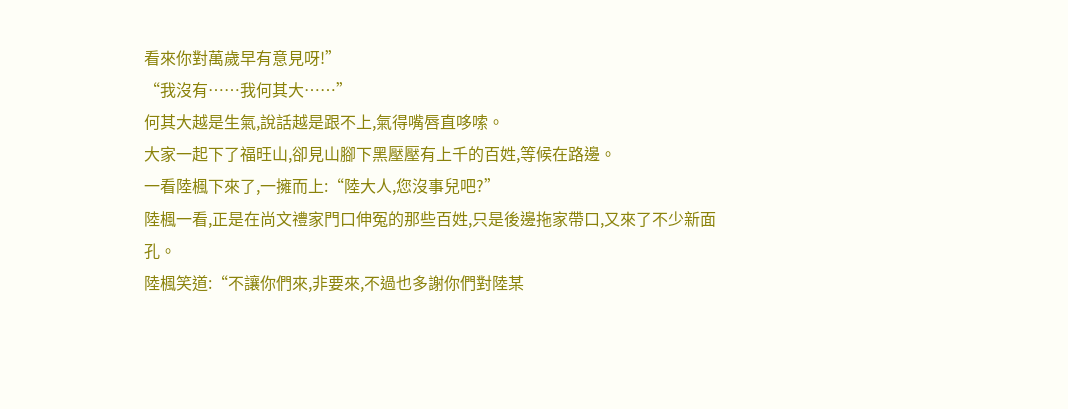看來你對萬歲早有意見呀!”
“我沒有……我何其大……”
何其大越是生氣,說話越是跟不上,氣得嘴唇直哆嗦。
大家一起下了福旺山,卻見山腳下黑壓壓有上千的百姓,等候在路邊。
一看陸楓下來了,一擁而上:“陸大人,您沒事兒吧?”
陸楓一看,正是在尚文禮家門口伸冤的那些百姓,只是後邊拖家帶口,又來了不少新面孔。
陸楓笑道:“不讓你們來,非要來,不過也多謝你們對陸某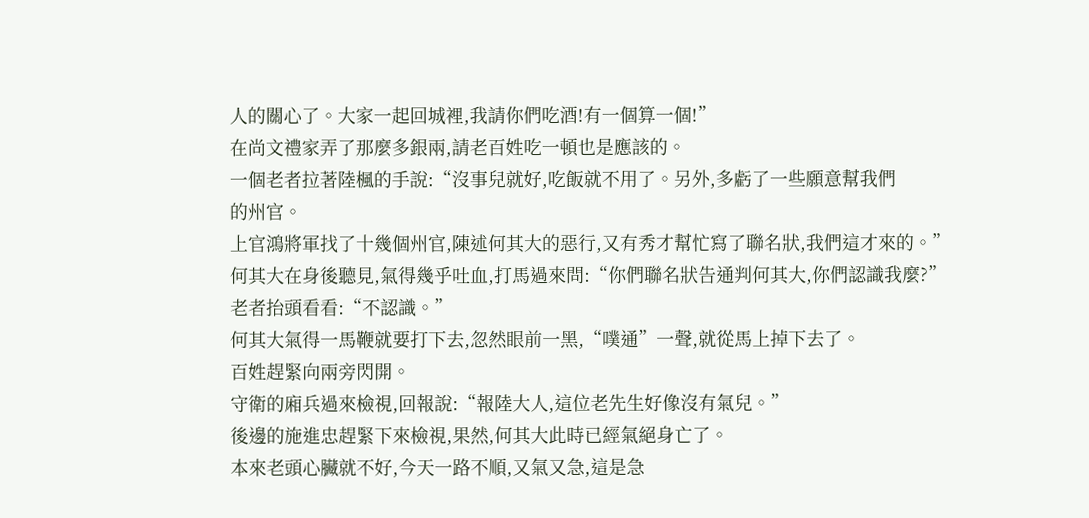人的關心了。大家一起回城裡,我請你們吃酒!有一個算一個!”
在尚文禮家弄了那麼多銀兩,請老百姓吃一頓也是應該的。
一個老者拉著陸楓的手說:“沒事兒就好,吃飯就不用了。另外,多虧了一些願意幫我們
的州官。
上官鴻將軍找了十幾個州官,陳述何其大的惡行,又有秀才幫忙寫了聯名狀,我們這才來的。”
何其大在身後聽見,氣得幾乎吐血,打馬過來問:“你們聯名狀告通判何其大,你們認識我麼?”
老者抬頭看看:“不認識。”
何其大氣得一馬鞭就要打下去,忽然眼前一黑,“噗通”一聲,就從馬上掉下去了。
百姓趕緊向兩旁閃開。
守衛的廂兵過來檢視,回報說:“報陸大人,這位老先生好像沒有氣兒。”
後邊的施進忠趕緊下來檢視,果然,何其大此時已經氣絕身亡了。
本來老頭心臟就不好,今天一路不順,又氣又急,這是急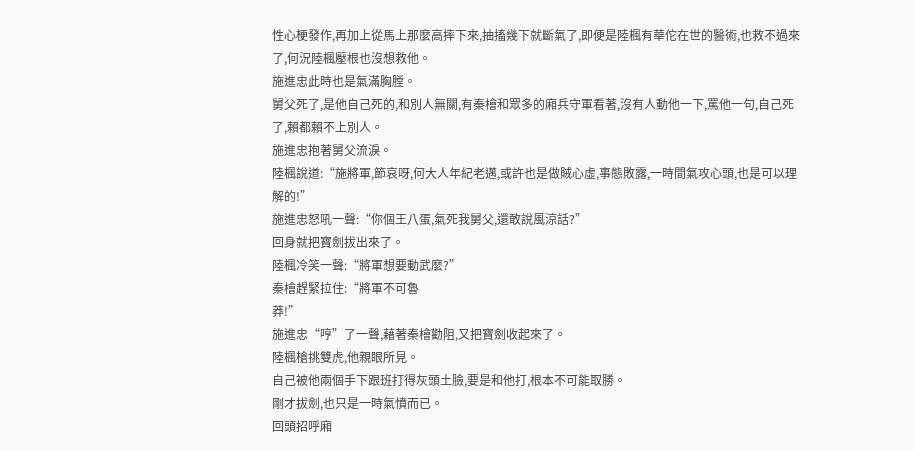性心梗發作,再加上從馬上那麼高摔下來,抽搐幾下就斷氣了,即便是陸楓有華佗在世的醫術,也救不過來了,何況陸楓壓根也沒想救他。
施進忠此時也是氣滿胸膛。
舅父死了,是他自己死的,和別人無關,有秦檜和眾多的廂兵守軍看著,沒有人動他一下,罵他一句,自己死了,賴都賴不上別人。
施進忠抱著舅父流淚。
陸楓說道:“施將軍,節哀呀,何大人年紀老邁,或許也是做賊心虛,事態敗露,一時間氣攻心頭,也是可以理解的!”
施進忠怒吼一聲:“你個王八蛋,氣死我舅父,還敢說風涼話?”
回身就把寶劍拔出來了。
陸楓冷笑一聲:“將軍想要動武麼?”
秦檜趕緊拉住:“將軍不可魯
莽!”
施進忠“哼”了一聲,藉著秦檜勸阻,又把寶劍收起來了。
陸楓槍挑雙虎,他親眼所見。
自己被他兩個手下跟班打得灰頭土臉,要是和他打,根本不可能取勝。
剛才拔劍,也只是一時氣憤而已。
回頭招呼廂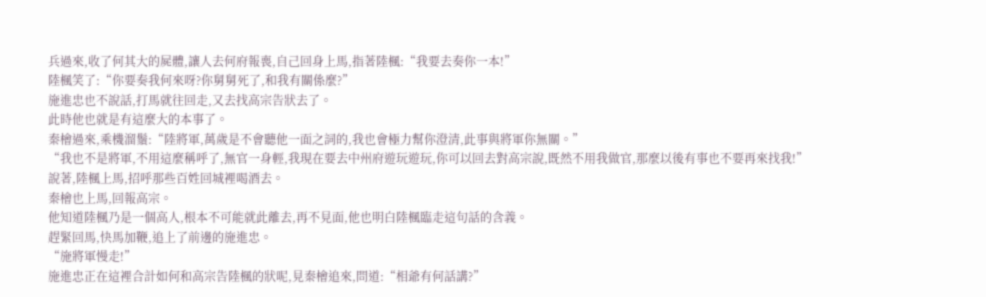兵過來,收了何其大的屍體,讓人去何府報喪,自己回身上馬,指著陸楓:“我要去奏你一本!”
陸楓笑了:“你要奏我何來呀?你舅舅死了,和我有關係麼?”
施進忠也不說話,打馬就往回走,又去找高宗告狀去了。
此時他也就是有這麼大的本事了。
秦檜過來,乘機溜鬚:“陸將軍,萬歲是不會聽他一面之詞的,我也會極力幫你澄清,此事與將軍你無關。”
“我也不是將軍,不用這麼稱呼了,無官一身輕,我現在要去中州府遊玩遊玩,你可以回去對高宗說,既然不用我做官,那麼以後有事也不要再來找我!”
說著,陸楓上馬,招呼那些百姓回城裡喝酒去。
秦檜也上馬,回報高宗。
他知道陸楓乃是一個高人,根本不可能就此離去,再不見面,他也明白陸楓臨走這句話的含義。
趕緊回馬,快馬加鞭,追上了前邊的施進忠。
“施將軍慢走!”
施進忠正在這裡合計如何和高宗告陸楓的狀呢,見秦檜追來,問道:“相爺有何話講?”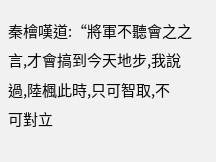秦檜嘆道:“將軍不聽會之之言,才會搞到今天地步,我說過,陸楓此時,只可智取,不
可對立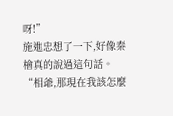呀!”
施進忠想了一下,好像秦檜真的說過這句話。
“相爺,那現在我該怎麼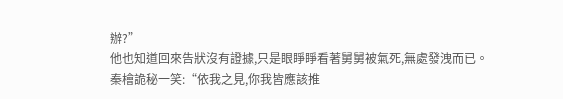辦?”
他也知道回來告狀沒有證據,只是眼睜睜看著舅舅被氣死,無處發洩而已。
秦檜詭秘一笑:“依我之見,你我皆應該推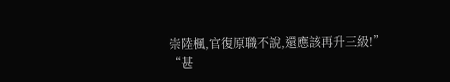崇陸楓,官復原職不說,還應該再升三級!”
“甚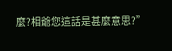麼?相爺您這話是甚麼意思?”